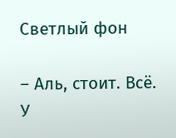Светлый фон

– Аль, стоит. Всё. У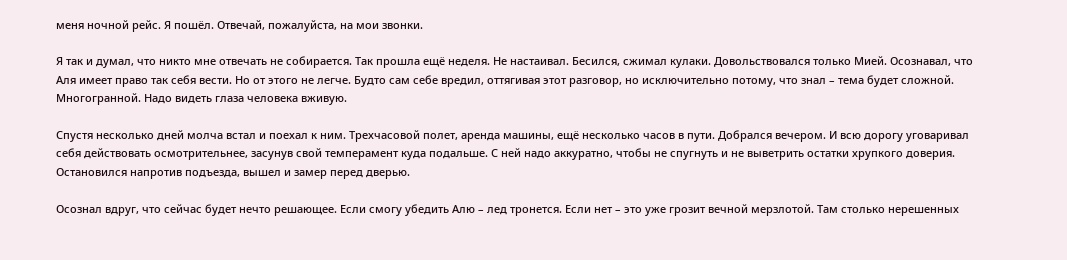меня ночной рейс. Я пошёл. Отвечай, пожалуйста, на мои звонки.

Я так и думал, что никто мне отвечать не собирается. Так прошла ещё неделя. Не настаивал. Бесился, сжимал кулаки. Довольствовался только Мией. Осознавал, что Аля имеет право так себя вести. Но от этого не легче. Будто сам себе вредил, оттягивая этот разговор, но исключительно потому, что знал – тема будет сложной. Многогранной. Надо видеть глаза человека вживую.

Спустя несколько дней молча встал и поехал к ним. Трехчасовой полет, аренда машины, ещё несколько часов в пути. Добрался вечером. И всю дорогу уговаривал себя действовать осмотрительнее, засунув свой темперамент куда подальше. С ней надо аккуратно, чтобы не спугнуть и не выветрить остатки хрупкого доверия. Остановился напротив подъезда, вышел и замер перед дверью.

Осознал вдруг, что сейчас будет нечто решающее. Если смогу убедить Алю – лед тронется. Если нет – это уже грозит вечной мерзлотой. Там столько нерешенных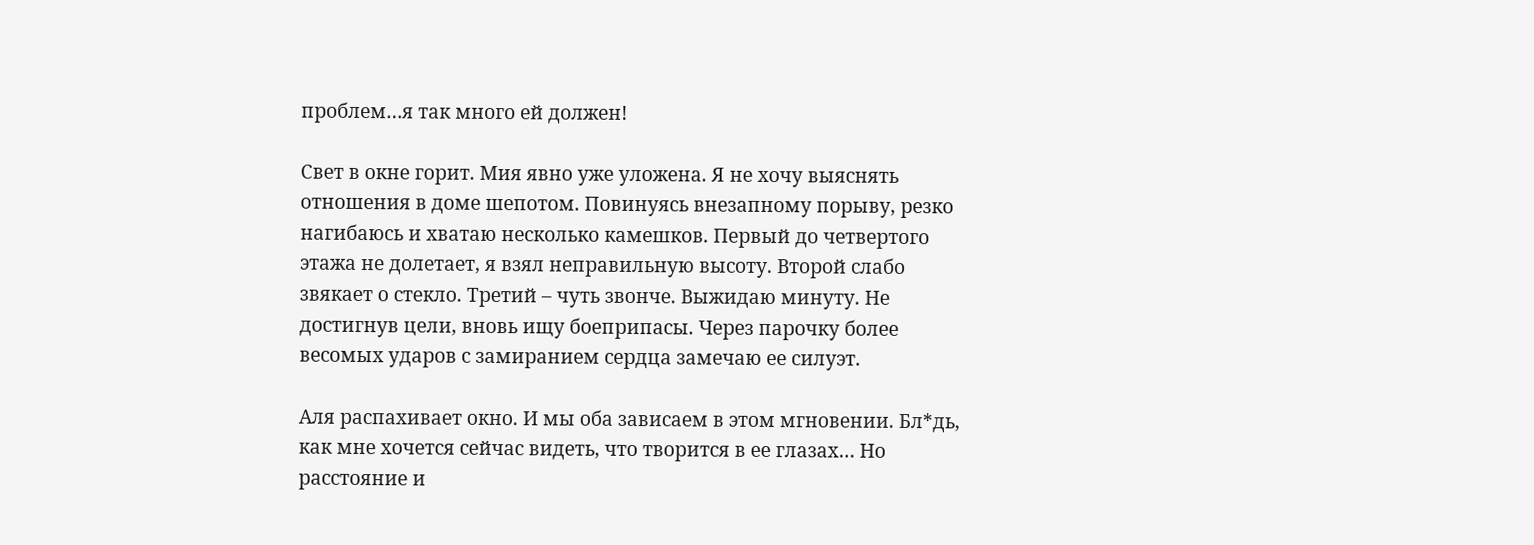проблем…я так много ей должен!

Свет в окне горит. Мия явно уже уложена. Я не хочу выяснять отношения в доме шепотом. Повинуясь внезапному порыву, резко нагибаюсь и хватаю несколько камешков. Первый до четвертого этажа не долетает, я взял неправильную высоту. Второй слабо звякает о стекло. Третий – чуть звонче. Выжидаю минуту. Не достигнув цели, вновь ищу боеприпасы. Через парочку более весомых ударов с замиранием сердца замечаю ее силуэт.

Аля распахивает окно. И мы оба зависаем в этом мгновении. Бл*дь, как мне хочется сейчас видеть, что творится в ее глазах… Но расстояние и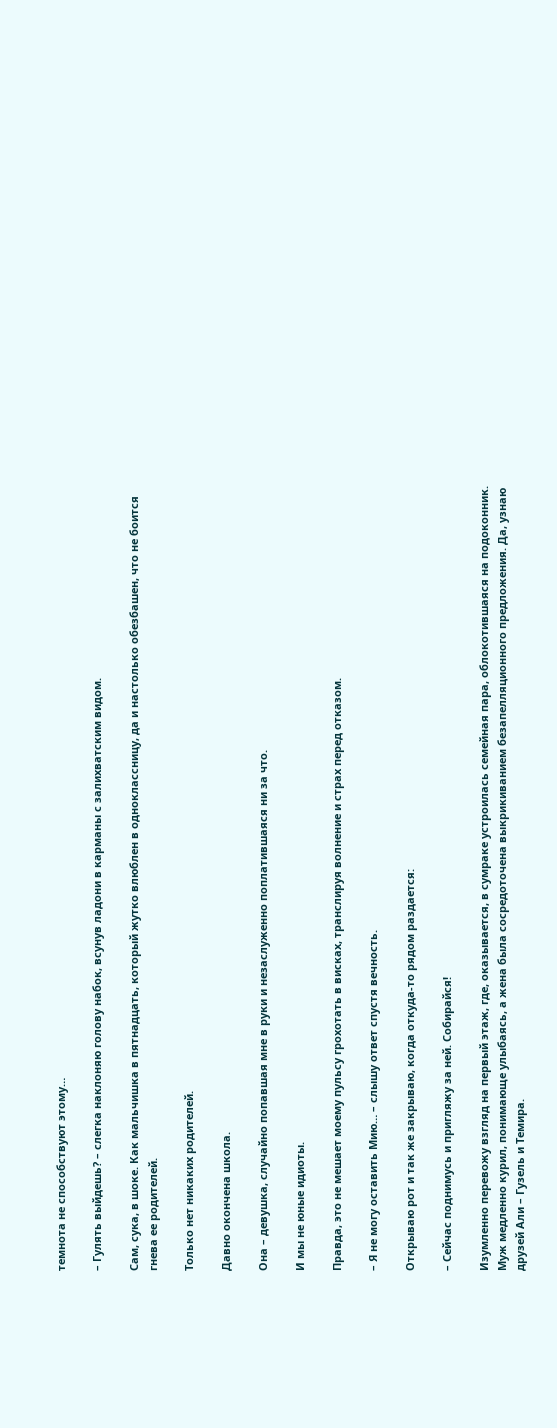темнота не способствуют этому…

– Гулять выйдешь? – слегка наклоняю голову набок, всунув ладони в карманы с залихватским видом.

Сам, сука, в шоке. Как мальчишка в пятнадцать, который жутко влюблен в одноклассницу, да и настолько обезбашен, что не боится гнева ее родителей.

Только нет никаких родителей.

Давно окончена школа.

Она – девушка, случайно попавшая мне в руки и незаслуженно поплатившаяся ни за что.

И мы не юные идиоты.

Правда, это не мешает моему пульсу грохотать в висках, транслируя волнение и страх перед отказом.

– Я не могу оставить Мию… – слышу ответ спустя вечность.

Открываю рот и так же закрываю, когда откуда-то рядом раздается:

– Сейчас поднимусь и пригляжу за ней. Собирайся!

Изумленно перевожу взгляд на первый этаж, где, оказывается, в сумраке устроилась семейная пара, облокотившаяся на подоконник. Муж медленно курил, понимающе улыбаясь, а жена была сосредоточена выкрикиванием безапелляционного предложения. Да, узнаю друзей Али – Гузель и Темира.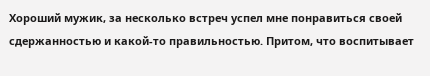Хороший мужик, за несколько встреч успел мне понравиться своей сдержанностью и какой-то правильностью. Притом, что воспитывает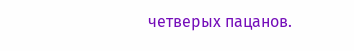четверых пацанов.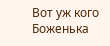Вот уж кого Боженька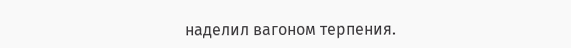наделил вагоном терпения.